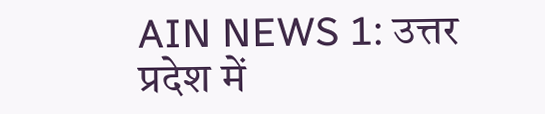AIN NEWS 1: उत्तर प्रदेश में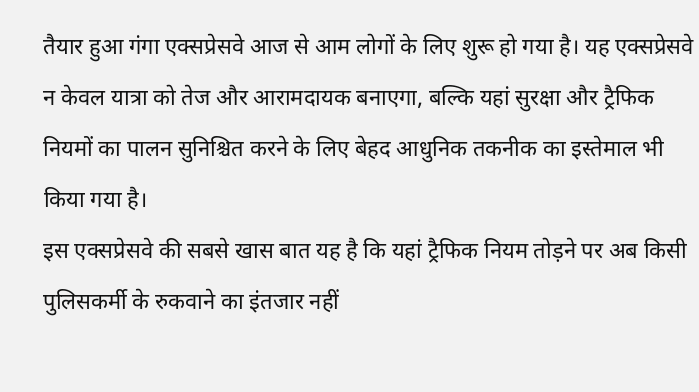तैयार हुआ गंगा एक्सप्रेसवे आज से आम लोगों के लिए शुरू हो गया है। यह एक्सप्रेसवे न केवल यात्रा को तेज और आरामदायक बनाएगा, बल्कि यहां सुरक्षा और ट्रैफिक नियमों का पालन सुनिश्चित करने के लिए बेहद आधुनिक तकनीक का इस्तेमाल भी किया गया है।
इस एक्सप्रेसवे की सबसे खास बात यह है कि यहां ट्रैफिक नियम तोड़ने पर अब किसी पुलिसकर्मी के रुकवाने का इंतजार नहीं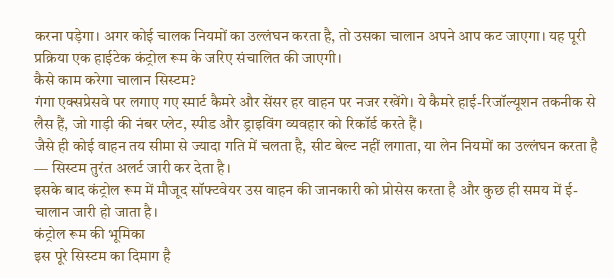करना पड़ेगा। अगर कोई चालक नियमों का उल्लंघन करता है, तो उसका चालान अपने आप कट जाएगा। यह पूरी प्रक्रिया एक हाईटेक कंट्रोल रूम के जरिए संचालित की जाएगी।
कैसे काम करेगा चालान सिस्टम?
गंगा एक्सप्रेसवे पर लगाए गए स्मार्ट कैमरे और सेंसर हर वाहन पर नजर रखेंगे। ये कैमरे हाई-रिजॉल्यूशन तकनीक से लैस हैं, जो गाड़ी की नंबर प्लेट, स्पीड और ड्राइविंग व्यवहार को रिकॉर्ड करते हैं।
जैसे ही कोई वाहन तय सीमा से ज्यादा गति में चलता है, सीट बेल्ट नहीं लगाता, या लेन नियमों का उल्लंघन करता है — सिस्टम तुरंत अलर्ट जारी कर देता है।
इसके बाद कंट्रोल रूम में मौजूद सॉफ्टवेयर उस वाहन की जानकारी को प्रोसेस करता है और कुछ ही समय में ई-चालान जारी हो जाता है।
कंट्रोल रूम की भूमिका
इस पूरे सिस्टम का दिमाग है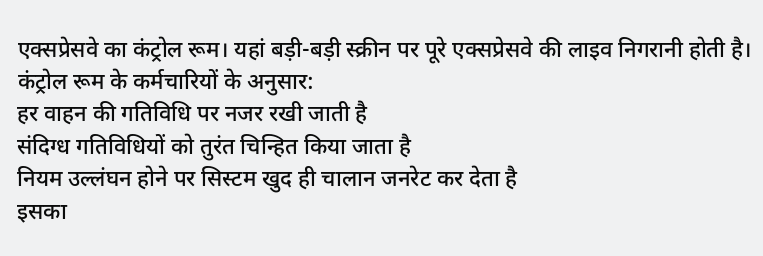एक्सप्रेसवे का कंट्रोल रूम। यहां बड़ी-बड़ी स्क्रीन पर पूरे एक्सप्रेसवे की लाइव निगरानी होती है।
कंट्रोल रूम के कर्मचारियों के अनुसार:
हर वाहन की गतिविधि पर नजर रखी जाती है
संदिग्ध गतिविधियों को तुरंत चिन्हित किया जाता है
नियम उल्लंघन होने पर सिस्टम खुद ही चालान जनरेट कर देता है
इसका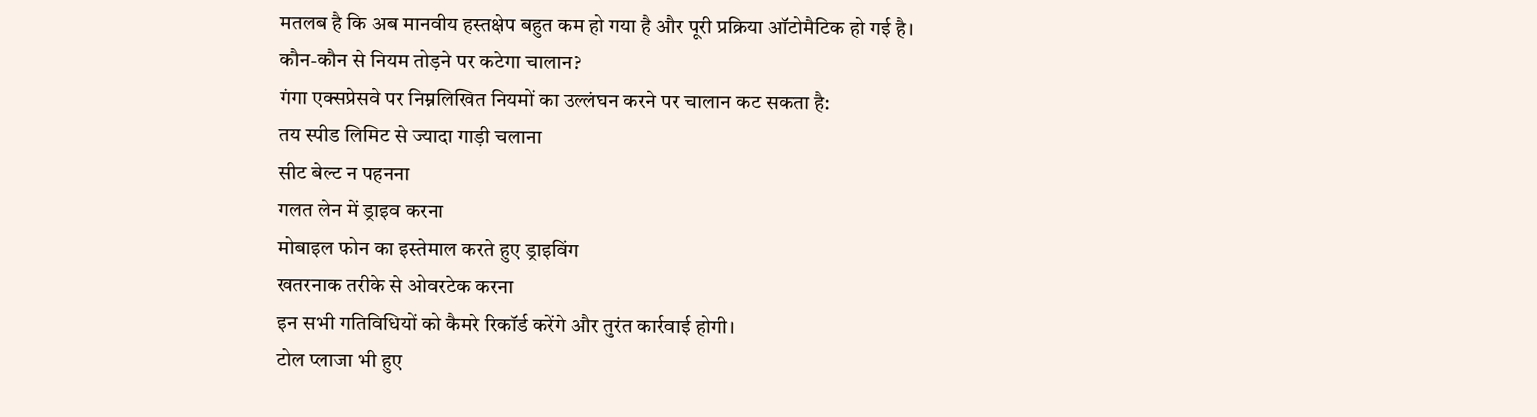मतलब है कि अब मानवीय हस्तक्षेप बहुत कम हो गया है और पूरी प्रक्रिया ऑटोमैटिक हो गई है।
कौन-कौन से नियम तोड़ने पर कटेगा चालान?
गंगा एक्सप्रेसवे पर निम्नलिखित नियमों का उल्लंघन करने पर चालान कट सकता है:
तय स्पीड लिमिट से ज्यादा गाड़ी चलाना
सीट बेल्ट न पहनना
गलत लेन में ड्राइव करना
मोबाइल फोन का इस्तेमाल करते हुए ड्राइविंग
खतरनाक तरीके से ओवरटेक करना
इन सभी गतिविधियों को कैमरे रिकॉर्ड करेंगे और तुरंत कार्रवाई होगी।
टोल प्लाजा भी हुए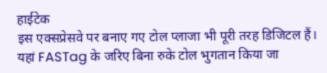हाईटेक
इस एक्सप्रेसवे पर बनाए गए टोल प्लाजा भी पूरी तरह डिजिटल हैं। यहां FASTag के जरिए बिना रुके टोल भुगतान किया जा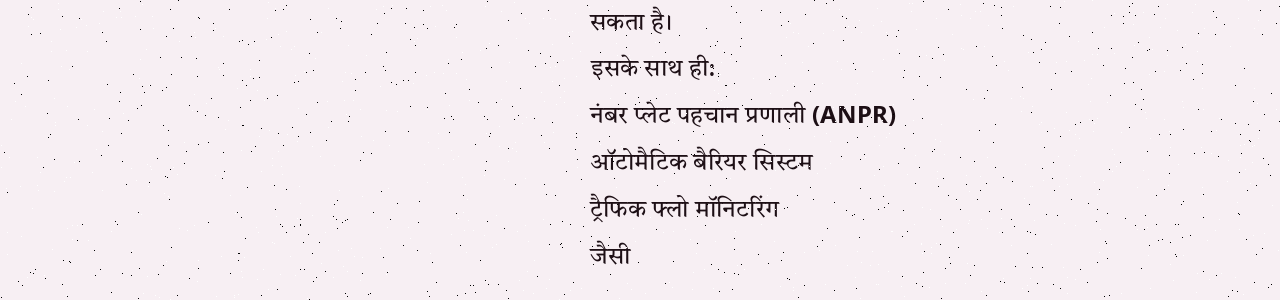सकता है।
इसके साथ ही:
नंबर प्लेट पहचान प्रणाली (ANPR)
ऑटोमैटिक बैरियर सिस्टम
ट्रैफिक फ्लो मॉनिटरिंग
जैसी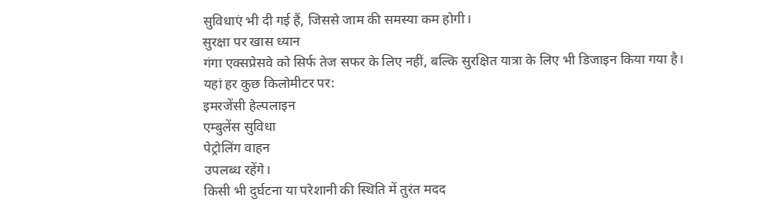सुविधाएं भी दी गई हैं, जिससे जाम की समस्या कम होगी।
सुरक्षा पर खास ध्यान
गंगा एक्सप्रेसवे को सिर्फ तेज सफर के लिए नहीं, बल्कि सुरक्षित यात्रा के लिए भी डिजाइन किया गया है।
यहां हर कुछ किलोमीटर पर:
इमरजेंसी हेल्पलाइन
एम्बुलेंस सुविधा
पेट्रोलिंग वाहन
उपलब्ध रहेंगे।
किसी भी दुर्घटना या परेशानी की स्थिति में तुरंत मदद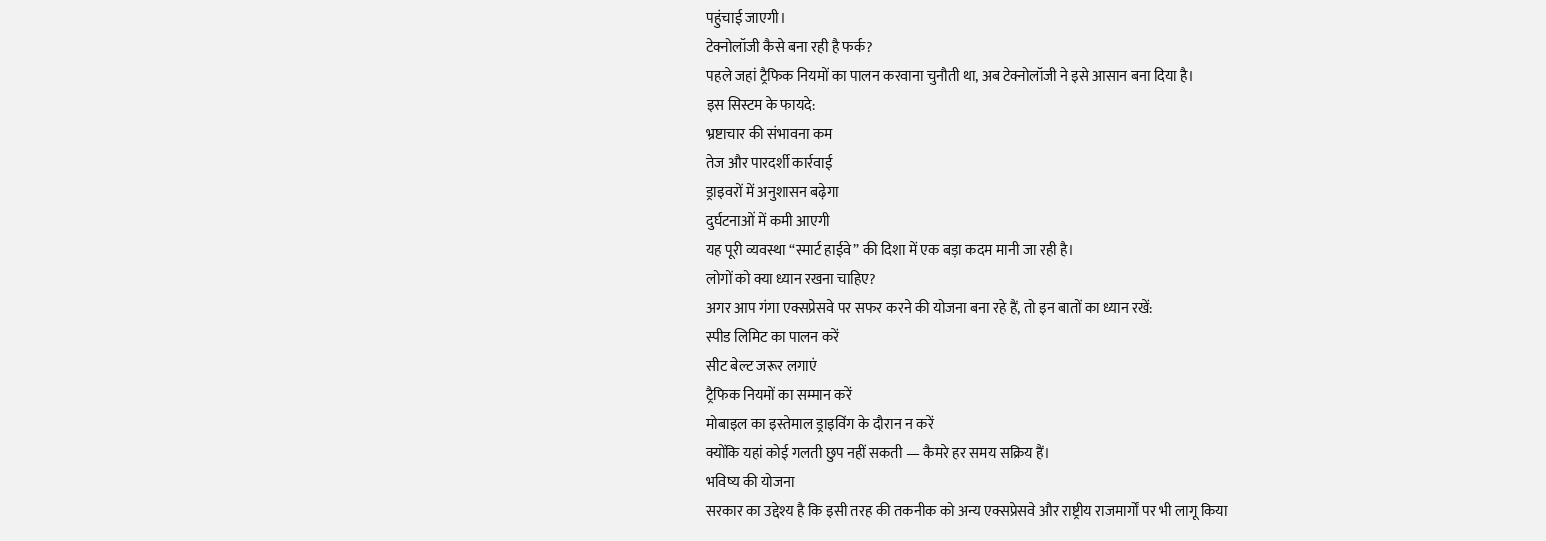पहुंचाई जाएगी।
टेक्नोलॉजी कैसे बना रही है फर्क?
पहले जहां ट्रैफिक नियमों का पालन करवाना चुनौती था, अब टेक्नोलॉजी ने इसे आसान बना दिया है।
इस सिस्टम के फायदे:
भ्रष्टाचार की संभावना कम
तेज और पारदर्शी कार्रवाई
ड्राइवरों में अनुशासन बढ़ेगा
दुर्घटनाओं में कमी आएगी
यह पूरी व्यवस्था “स्मार्ट हाईवे” की दिशा में एक बड़ा कदम मानी जा रही है।
लोगों को क्या ध्यान रखना चाहिए?
अगर आप गंगा एक्सप्रेसवे पर सफर करने की योजना बना रहे हैं, तो इन बातों का ध्यान रखें:
स्पीड लिमिट का पालन करें
सीट बेल्ट जरूर लगाएं
ट्रैफिक नियमों का सम्मान करें
मोबाइल का इस्तेमाल ड्राइविंग के दौरान न करें
क्योंकि यहां कोई गलती छुप नहीं सकती — कैमरे हर समय सक्रिय हैं।
भविष्य की योजना
सरकार का उद्देश्य है कि इसी तरह की तकनीक को अन्य एक्सप्रेसवे और राष्ट्रीय राजमार्गों पर भी लागू किया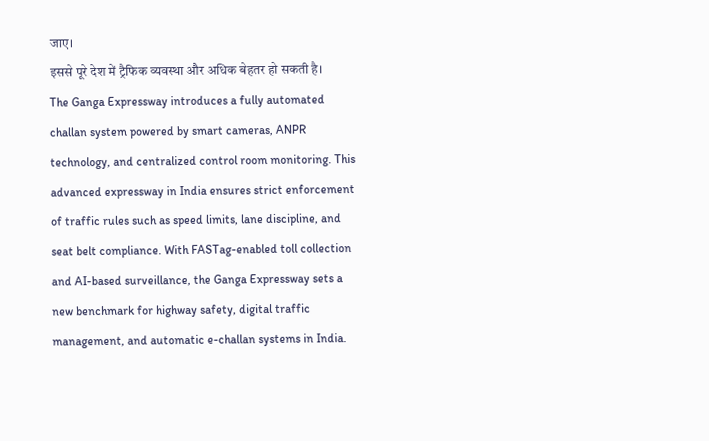जाए।
इससे पूरे देश में ट्रैफिक व्यवस्था और अधिक बेहतर हो सकती है।
The Ganga Expressway introduces a fully automated challan system powered by smart cameras, ANPR technology, and centralized control room monitoring. This advanced expressway in India ensures strict enforcement of traffic rules such as speed limits, lane discipline, and seat belt compliance. With FASTag-enabled toll collection and AI-based surveillance, the Ganga Expressway sets a new benchmark for highway safety, digital traffic management, and automatic e-challan systems in India.